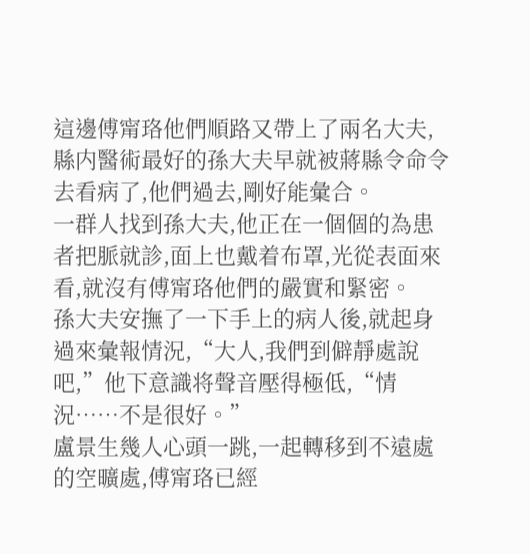這邊傅甯珞他們順路又帶上了兩名大夫,縣内醫術最好的孫大夫早就被蔣縣令命令去看病了,他們過去,剛好能彙合。
一群人找到孫大夫,他正在一個個的為患者把脈就診,面上也戴着布罩,光從表面來看,就沒有傅甯珞他們的嚴實和緊密。
孫大夫安撫了一下手上的病人後,就起身過來彙報情況,“大人,我們到僻靜處說吧,”他下意識将聲音壓得極低,“情況……不是很好。”
盧景生幾人心頭一跳,一起轉移到不遠處的空曠處,傅甯珞已經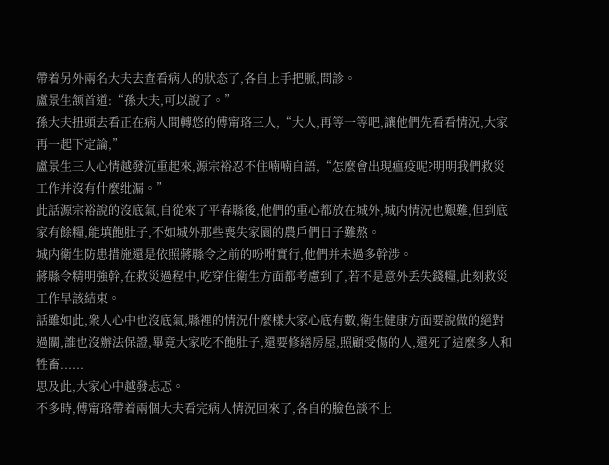帶着另外兩名大夫去查看病人的狀态了,各自上手把脈,問診。
盧景生颔首道:“孫大夫,可以說了。”
孫大夫扭頭去看正在病人間轉悠的傅甯珞三人,“大人,再等一等吧,讓他們先看看情況,大家再一起下定論,”
盧景生三人心情越發沉重起來,源宗裕忍不住喃喃自語,“怎麼會出現瘟疫呢?明明我們救災工作并沒有什麼纰漏。”
此話源宗裕說的沒底氣,自從來了平春縣後,他們的重心都放在城外,城内情況也艱難,但到底家有餘糧,能填飽肚子,不如城外那些喪失家園的農戶們日子難熬。
城内衛生防患措施還是依照蔣縣令之前的吩咐實行,他們并未過多幹涉。
蔣縣令精明強幹,在救災過程中,吃穿住衛生方面都考慮到了,若不是意外丢失錢糧,此刻救災工作早該結束。
話雖如此,衆人心中也沒底氣,縣裡的情況什麼樣大家心底有數,衛生健康方面要說做的絕對過關,誰也沒辦法保證,畢竟大家吃不飽肚子,還要修繕房屋,照顧受傷的人,還死了這麼多人和牲畜......
思及此,大家心中越發忐忑。
不多時,傅甯珞帶着兩個大夫看完病人情況回來了,各自的臉色談不上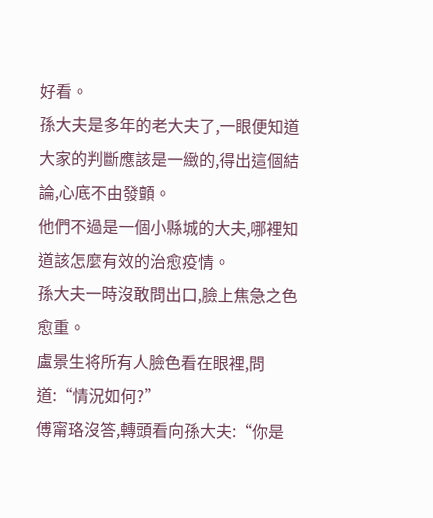好看。
孫大夫是多年的老大夫了,一眼便知道大家的判斷應該是一緻的,得出這個結論,心底不由發顫。
他們不過是一個小縣城的大夫,哪裡知道該怎麼有效的治愈疫情。
孫大夫一時沒敢問出口,臉上焦急之色愈重。
盧景生将所有人臉色看在眼裡,問道:“情況如何?”
傅甯珞沒答,轉頭看向孫大夫:“你是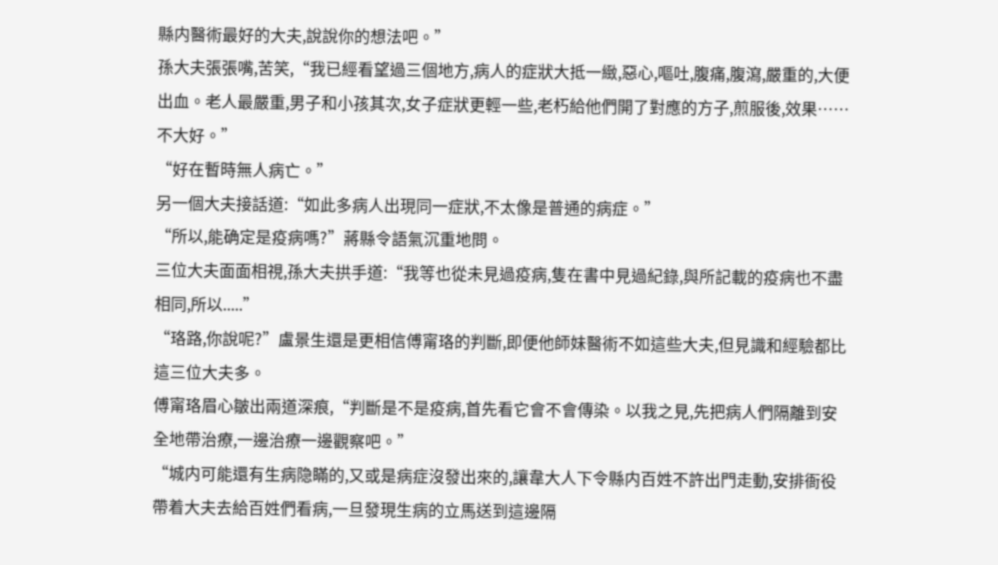縣内醫術最好的大夫,說說你的想法吧。”
孫大夫張張嘴,苦笑,“我已經看望過三個地方,病人的症狀大抵一緻,惡心,嘔吐,腹痛,腹瀉,嚴重的,大便出血。老人最嚴重,男子和小孩其次,女子症狀更輕一些,老朽給他們開了對應的方子,煎服後,效果……不大好。”
“好在暫時無人病亡。”
另一個大夫接話道:“如此多病人出現同一症狀,不太像是普通的病症。”
“所以,能确定是疫病嗎?”蔣縣令語氣沉重地問。
三位大夫面面相視,孫大夫拱手道:“我等也從未見過疫病,隻在書中見過紀錄,與所記載的疫病也不盡相同,所以.....”
“珞路,你說呢?”盧景生還是更相信傅甯珞的判斷,即便他師妹醫術不如這些大夫,但見識和經驗都比這三位大夫多。
傅甯珞眉心皺出兩道深痕,“判斷是不是疫病,首先看它會不會傳染。以我之見,先把病人們隔離到安全地帶治療,一邊治療一邊觀察吧。”
“城内可能還有生病隐瞞的,又或是病症沒發出來的,讓韋大人下令縣内百姓不許出門走動,安排衙役帶着大夫去給百姓們看病,一旦發現生病的立馬送到這邊隔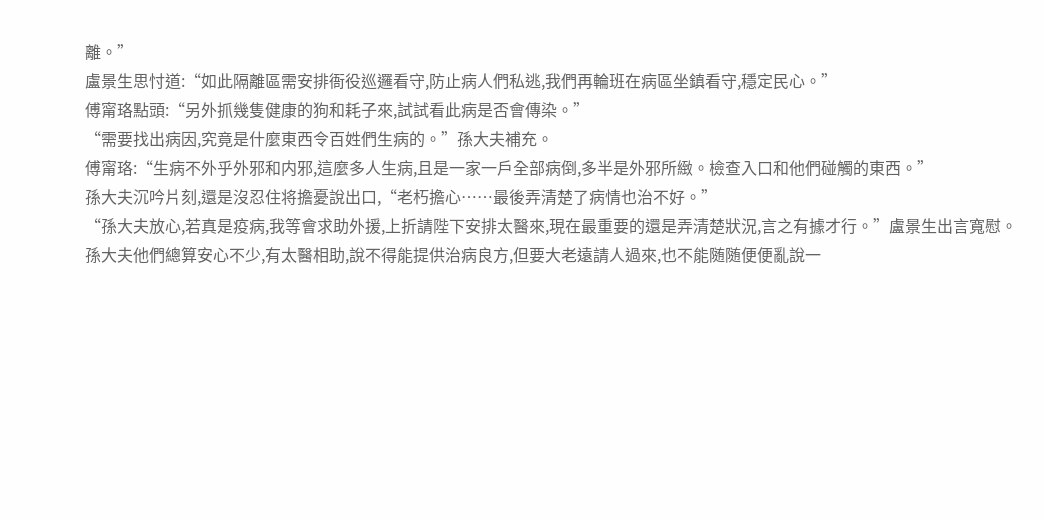離。”
盧景生思忖道:“如此隔離區需安排衙役巡邏看守,防止病人們私逃,我們再輪班在病區坐鎮看守,穩定民心。”
傅甯珞點頭:“另外抓幾隻健康的狗和耗子來,試試看此病是否會傳染。”
“需要找出病因,究竟是什麼東西令百姓們生病的。”孫大夫補充。
傅甯珞:“生病不外乎外邪和内邪,這麼多人生病,且是一家一戶全部病倒,多半是外邪所緻。檢查入口和他們碰觸的東西。”
孫大夫沉吟片刻,還是沒忍住将擔憂說出口,“老朽擔心……最後弄清楚了病情也治不好。”
“孫大夫放心,若真是疫病,我等會求助外援,上折請陛下安排太醫來,現在最重要的還是弄清楚狀況,言之有據才行。”盧景生出言寬慰。
孫大夫他們總算安心不少,有太醫相助,說不得能提供治病良方,但要大老遠請人過來,也不能随随便便亂說一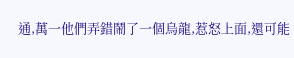通,萬一他們弄錯鬧了一個烏龍,惹怒上面,還可能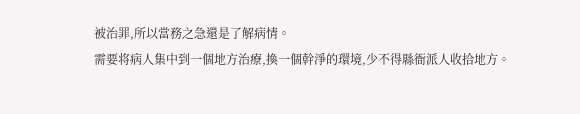被治罪,所以當務之急還是了解病情。
需要将病人集中到一個地方治療,換一個幹淨的環境,少不得縣衙派人收拾地方。